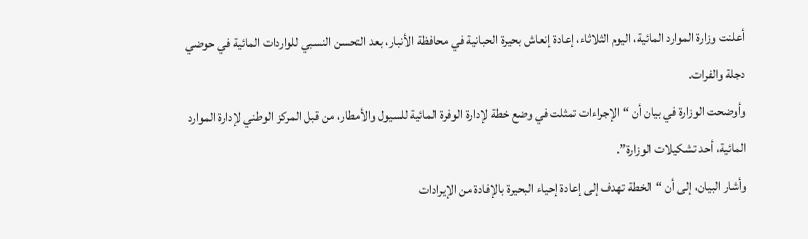أعلنت وزارة الموارد المائية، اليوم الثلاثاء، إعادة إنعاش بحيرة الحبانية في محافظة الأنبار، بعد التحسن النسبي للواردات المائية في حوضي دجلة والفرات.
وأوضحت الوزارة في بيان أن “الإجراءات تمثلت في وضع خطة لإدارة الوفرة المائية للسيول والأمطار، من قبل المركز الوطني لإدارة الموارد المائية، أحد تشكيلات الوزارة”.
وأشار البيان، إلى أن “الخطة تهدف إلى إعادة إحياء البحيرة بالإفادة من الإيرادات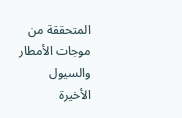المتحققة من موجات الأمطار والسيول الأخيرة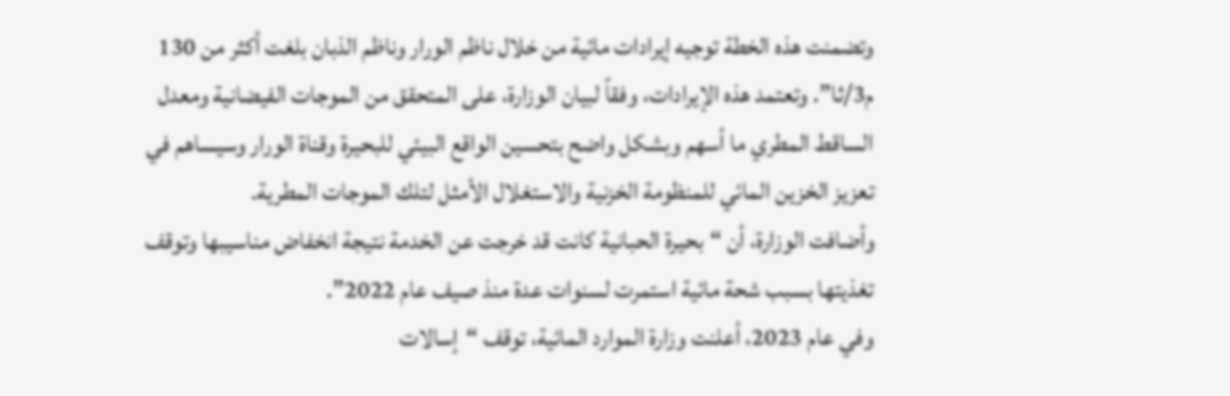وتضمنت هذه الخطة توجيه إيرادات مائية من خلال ناظم الورار وناظم الذبان بلغت أكثر من 130 م3/ثا”. وتعتمد هذه الإيرادات، وفقاً لبيان الوزارة، على المتحقق من الموجات الفيضانية ومعدل الساقط المطري ما أسهم وبشكل واضح بتحسين الواقع البيئي للبحيرة وقناة الورار وسيساهم في تعزيز الخزين المائي للمنظومة الخزنية والاستغلال الأمثل لتلك الموجات المطرية.
وأضافت الوزارة، أن “بحيرة الحبانية كانت قد خرجت عن الخدمة نتيجة انخفاض مناسيبها وتوقف تغذيتها بسبب شحة مائية استمرت لسنوات عدة منذ صيف عام 2022”.
وفي عام 2023، أعلنت وزارة الموارد المائية، توقف “إسالات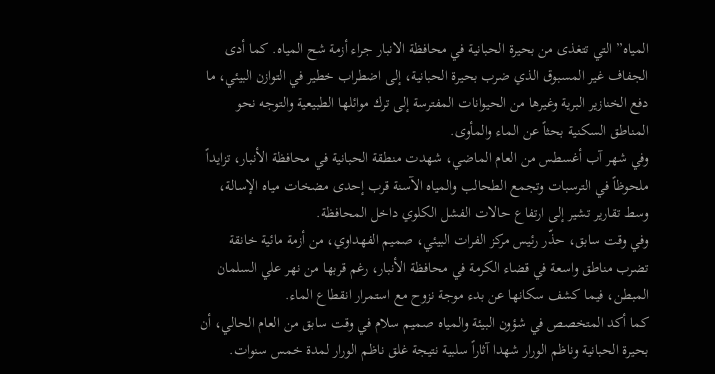المياه” التي تتغذى من بحيرة الحبانية في محافظة الانبار جراء أزمة شح المياه. كما أدى الجفاف غير المسبوق الذي ضرب بحيرة الحبانية، إلى اضطراب خطير في التوازن البيئي، ما دفع الخنازير البرية وغيرها من الحيوانات المفترسة إلى ترك موائلها الطبيعية والتوجه نحو المناطق السكنية بحثاً عن الماء والمأوى.
وفي شهر آب أغسطس من العام الماضي، شهدت منطقة الحبانية في محافظة الأنبار، تزايداً ملحوظاً في الترسبات وتجمع الطحالب والمياه الآسنة قرب إحدى مضخات مياه الإسالة، وسط تقارير تشير إلى ارتفاع حالات الفشل الكلوي داخل المحافظة.
وفي وقت سابق، حذّر رئيس مركز الفرات البيئي، صميم الفهداوي، من أزمة مائية خانقة تضرب مناطق واسعة في قضاء الكرمة في محافظة الأنبار، رغم قربها من نهر علي السلمان المبطن، فيما كشف سكانها عن بدء موجة نزوح مع استمرار انقطاع الماء.
كما أكد المتخصص في شؤون البيئة والمياه صميم سلام في وقت سابق من العام الحالي، أن بحيرة الحبانية وناظم الورار شهدا آثاراً سلبية نتيجة غلق ناظم الورار لمدة خمس سنوات.